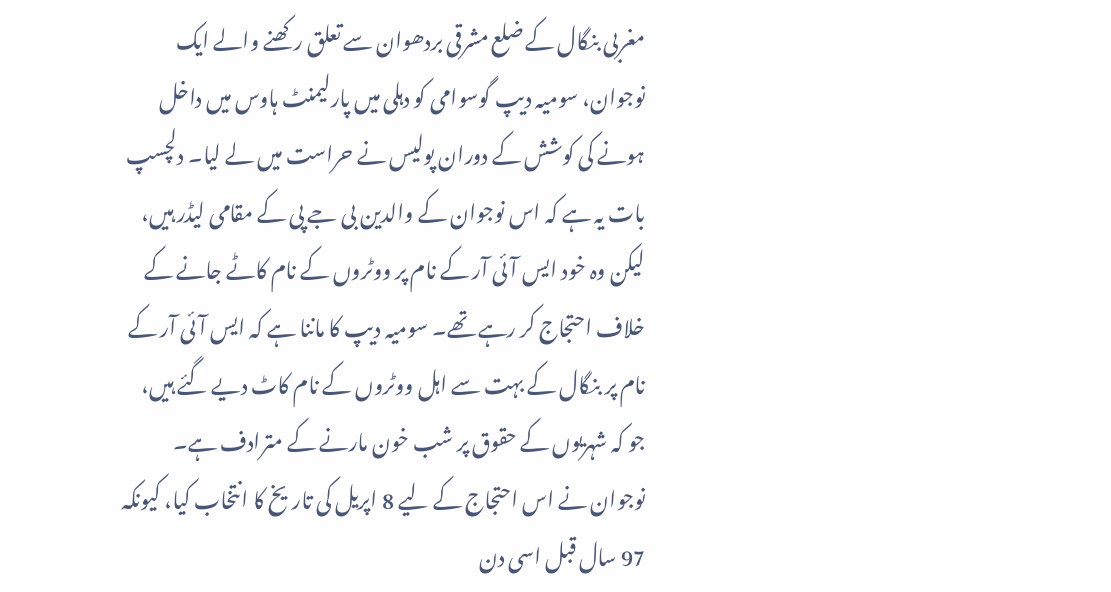مغربی بنگال کے ضلع مشرقی بردھوان سے تعلق رکھنے والے ایک نوجوان، سومیہ دیپ گوسوامی کو دہلی میں پارلیمنٹ ہاوس میں داخل ہونے کی کوشش کے دوران پولیس نے حراست میں لے لیا۔ دلچسپ بات یہ ہے کہ اس نوجوان کے والدین بی جے پی کے مقامی لیڈر ہیں، لیکن وہ خود ایس آئی آر کے نام پر ووٹروں کے نام کاٹے جانے کے خلاف احتجاج کر رہے تھے۔ سومیہ دیپ کا ماننا ہے کہ ایس آئی آر کے نام پر بنگال کے بہت سے اہل ووٹروں کے نام کاٹ دیے گئے ہیں، جو کہ شہریوں کے حقوق پر شب خون مارنے کے مترادف ہے۔ نوجوان نے اس احتجاج کے لیے 8 اپریل کی تاریخ کا انتخاب کیا، کیونکہ 97 سال قبل اسی دن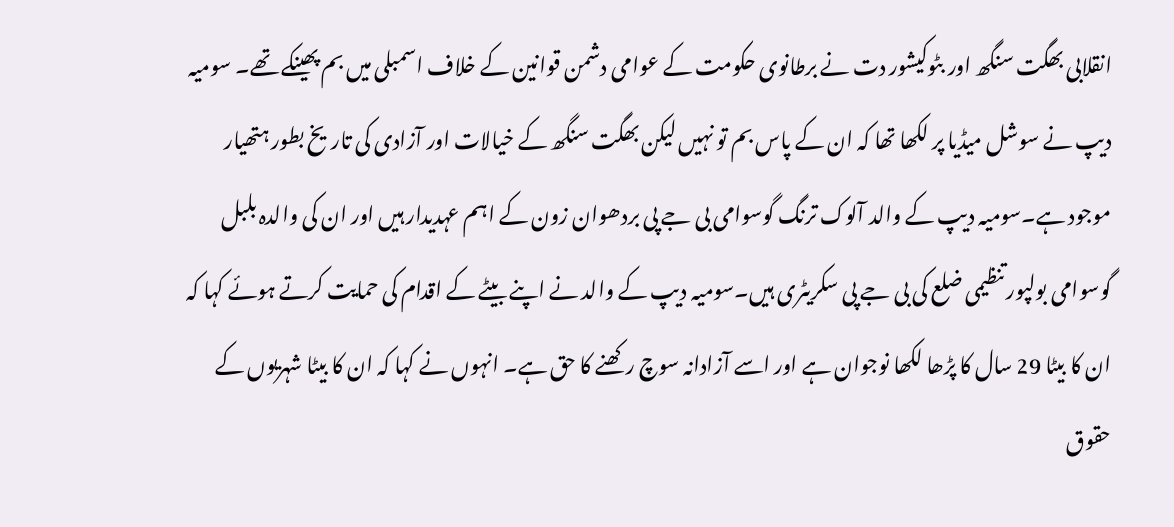انقلابی بھگت سنگھ اور بٹوکیشور دت نے برطانوی حکومت کے عوامی دشمن قوانین کے خلاف اسمبلی میں بم پھینکے تھے۔ سومیہ دیپ نے سوشل میڈیا پر لکھا تھا کہ ان کے پاس بم تو نہیں لیکن بھگت سنگھ کے خیالات اور آزادی کی تاریخ بطور ہتھیار موجود ہے۔سومیہ دیپ کے والد آلوک ترنگ گوسوامی بی جے پی بردھوان زون کے اہم عہدیدار ہیں اور ان کی والدہ بلبل گوسوامی بولپور تنظیمی ضلع کی بی جے پی سکریٹری ہیں۔سومیہ دیپ کے والد نے اپنے بیٹے کے اقدام کی حمایت کرتے ہوئے کہا کہ ان کا بیٹا 29 سال کا پڑھا لکھا نوجوان ہے اور اسے آزادانہ سوچ رکھنے کا حق ہے۔ انہوں نے کہا کہ ان کا بیٹا شہریوں کے حقوق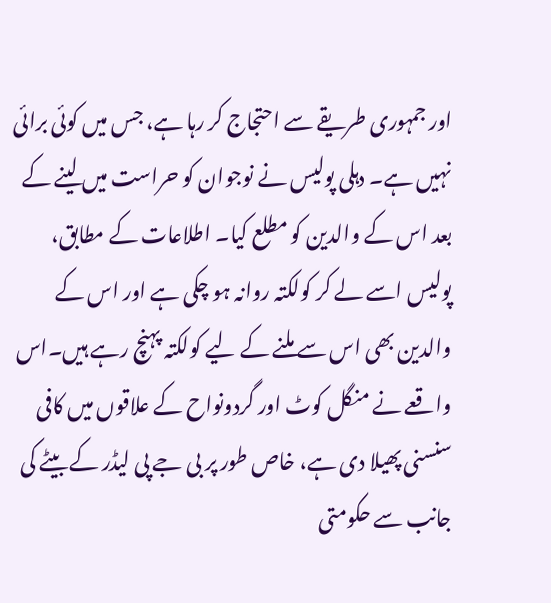اور جمہوری طریقے سے احتجاج کر رہا ہے، جس میں کوئی برائی نہیں ہے۔ دہلی پولیس نے نوجوان کو حراست میں لینے کے بعد اس کے والدین کو مطلع کیا۔ اطلاعات کے مطابق، پولیس اسے لے کر کولکتہ روانہ ہو چکی ہے اور اس کے والدین بھی اس سے ملنے کے لیے کولکتہ پہنچ رہے ہیں۔اس واقعے نے منگل کوٹ اور گردونواح کے علاقوں میں کافی سنسنی پھیلا دی ہے، خاص طور پر بی جے پی لیڈر کے بیٹے کی جانب سے حکومتی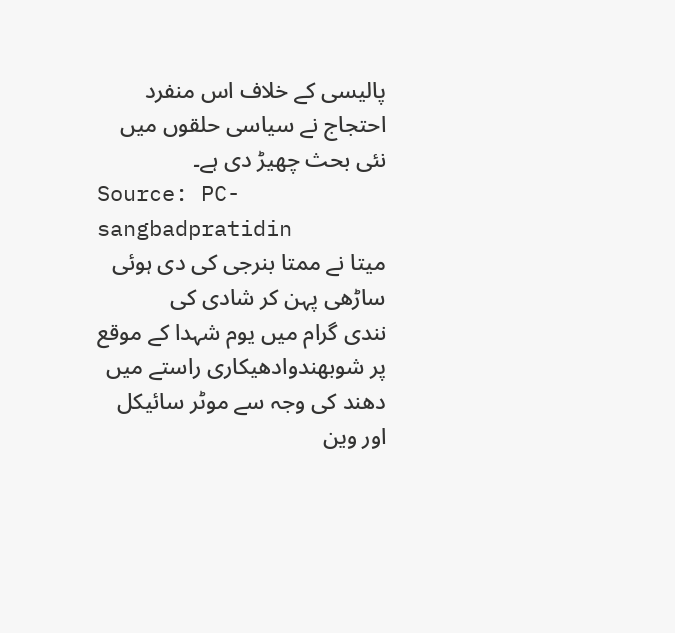پالیسی کے خلاف اس منفرد احتجاج نے سیاسی حلقوں میں نئی بحث چھیڑ دی ہے۔
Source: PC-sangbadpratidin
میتا نے ممتا بنرجی کی دی ہوئی ساڑھی پہن کر شادی کی
نندی گرام میں یوم شہدا کے موقع پر شوبھندوادھیکاری راستے میں
دھند کی وجہ سے موٹر سائیکل اور وین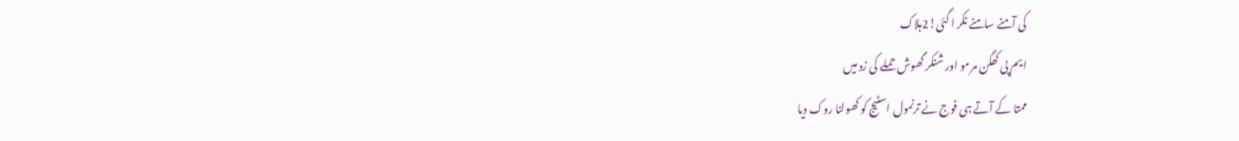کی آمنے سامنے ٹکر ا گئی!2ہلاک
ایم پی کھگن مرمو اور شنکر گھوش حملے کی زد میں
ممتا کے آتے ہی فوج نے ترنمول اسٹیج کو کھولنا روک دیا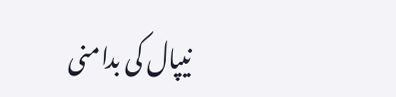نیپال کی بدامنی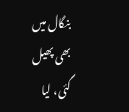بنگال میں بھی پھیل گئی، لیا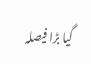گیا بڑا فیصلہ